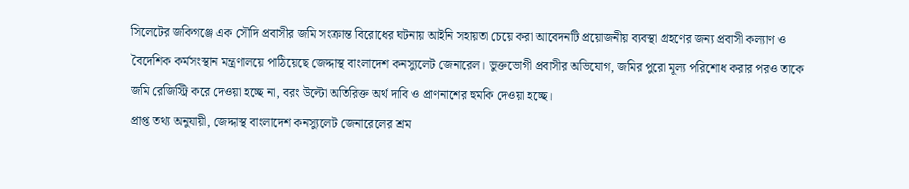সিলেটের জকিগঞ্জে এক সৌদি প্রবাসীর জমি সংক্রান্ত বিরোধের ঘটনায় আইনি সহায়তা চেয়ে করা আবেদনটি প্রয়োজনীয় ব্যবস্থা গ্রহণের জন্য প্রবাসী কল্যাণ ও বৈদেশিক কর্মসংস্থান মন্ত্রণালয়ে পাঠিয়েছে জেদ্দাস্থ বাংলাদেশ কনস্যুলেট জেনারেল। ভুক্তভোগী প্রবাসীর অভিযোগ, জমির পুরো মূল্য পরিশোধ করার পরও তাকে জমি রেজিস্ট্রি করে দেওয়া হচ্ছে না, বরং উল্টো অতিরিক্ত অর্থ দাবি ও প্রাণনাশের হুমকি দেওয়া হচ্ছে।
প্রাপ্ত তথ্য অনুযায়ী, জেদ্দাস্থ বাংলাদেশ কনস্যুলেট জেনারেলের শ্রম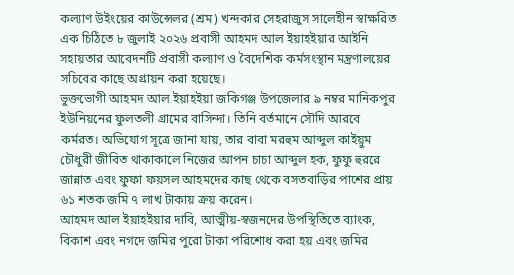কল্যাণ উইংয়ের কাউন্সেলর (শ্রম) খন্দকার সেহরাজুস সালেহীন স্বাক্ষরিত এক চিঠিতে ৮ জুলাই ২০২৬ প্রবাসী আহমদ আল ইয়াহইয়ার আইনি সহায়তার আবেদনটি প্রবাসী কল্যাণ ও বৈদেশিক কর্মসংস্থান মন্ত্রণালয়ের সচিবের কাছে অগ্রায়ন করা হয়েছে।
ভুক্তভোগী আহমদ আল ইয়াহইয়া জকিগঞ্জ উপজেলার ৯ নম্বর মানিকপুর ইউনিয়নের ফুলতলী গ্রামের বাসিন্দা। তিনি বর্তমানে সৌদি আরবে কর্মরত। অভিযোগ সূত্রে জানা যায়, তার বাবা মরহুম আব্দুল কাইয়ুম চৌধুরী জীবিত থাকাকালে নিজের আপন চাচা আব্দুল হক, ফুফু হুররে জান্নাত এবং ফুফা ফয়সল আহমদের কাছ থেকে বসতবাড়ির পাশের প্রায় ৬১ শতক জমি ৭ লাখ টাকায় ক্রয় করেন।
আহমদ আল ইয়াহইয়ার দাবি, আত্মীয়-স্বজনদের উপস্থিতিতে ব্যাংক, বিকাশ এবং নগদে জমির পুরো টাকা পরিশোধ করা হয় এবং জমির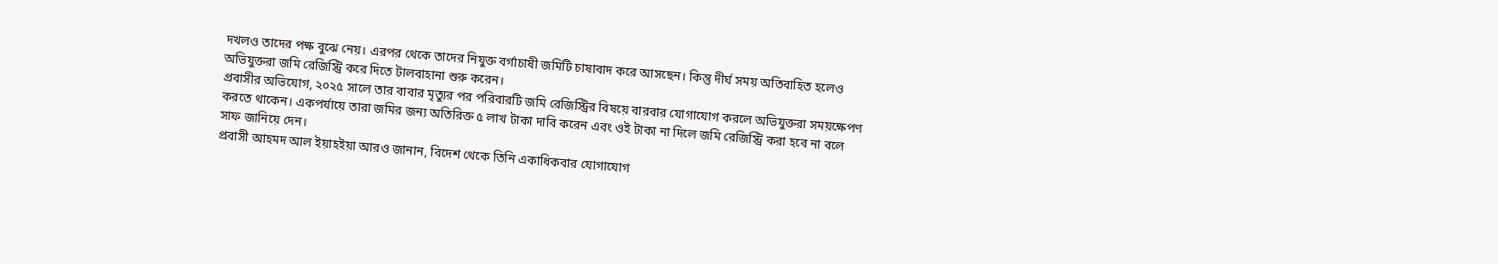দখলও তাদের পক্ষ বুঝে নেয়। এরপর থেকে তাদের নিযুক্ত বর্গাচাষী জমিটি চাষাবাদ করে আসছেন। কিন্তু দীর্ঘ সময় অতিবাহিত হলেও অভিযুক্তরা জমি রেজিস্ট্রি করে দিতে টালবাহানা শুরু করেন।
প্রবাসীর অভিযোগ, ২০২৫ সালে তার বাবার মৃত্যুর পর পরিবারটি জমি রেজিস্ট্রির বিষয়ে বারবার যোগাযোগ করলে অভিযুক্তরা সময়ক্ষেপণ করতে থাকেন। একপর্যায়ে তারা জমির জন্য অতিরিক্ত ৫ লাখ টাকা দাবি করেন এবং ওই টাকা না দিলে জমি রেজিস্ট্রি করা হবে না বলে সাফ জানিয়ে দেন।
প্রবাসী আহমদ আল ইয়াহইয়া আরও জানান, বিদেশ থেকে তিনি একাধিকবার যোগাযোগ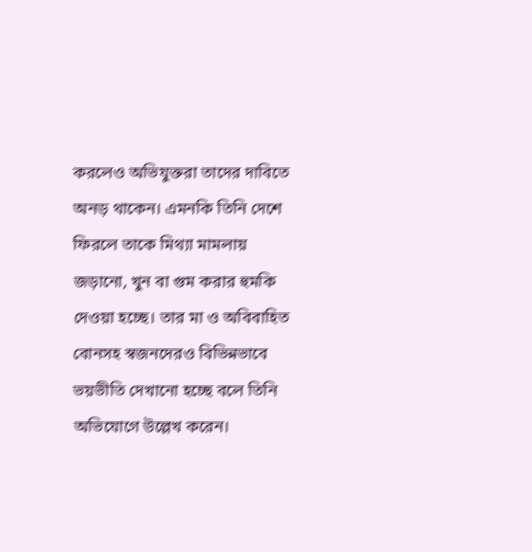করলেও অভিযুক্তরা তাদের দাবিতে অনড় থাকেন। এমনকি তিনি দেশে ফিরলে তাকে মিথ্যা মামলায় জড়ানো, খুন বা গুম করার হুমকি দেওয়া হচ্ছে। তার মা ও অবিবাহিত বোনসহ স্বজনদেরও বিভিন্নভাবে ভয়ভীতি দেখানো হচ্ছে বলে তিনি অভিযোগে উল্লেখ করেন।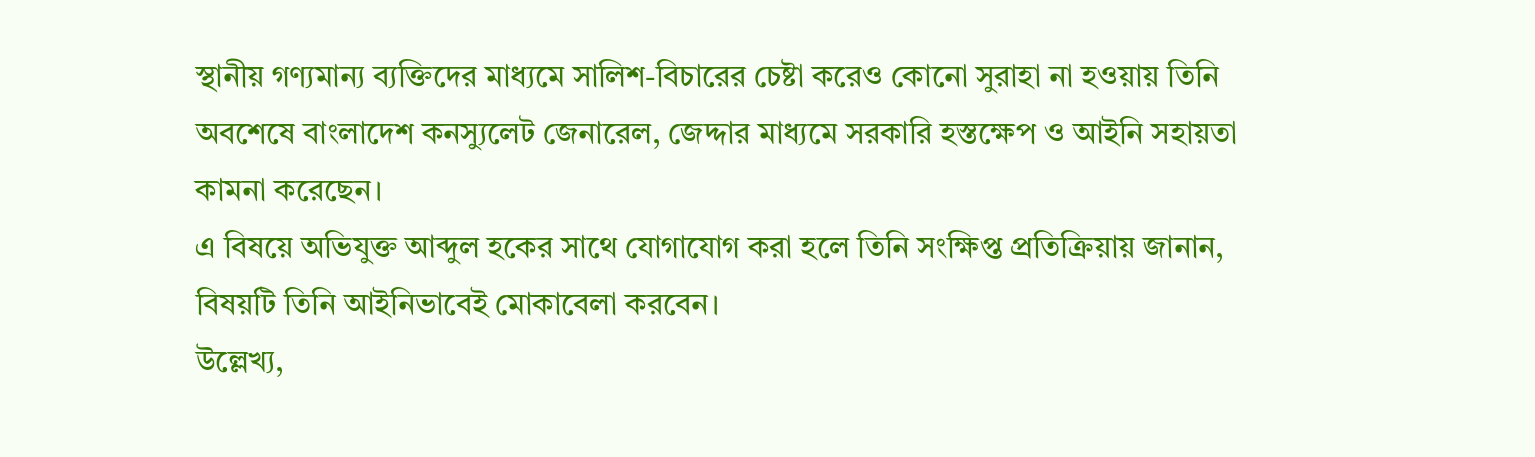স্থানীয় গণ্যমান্য ব্যক্তিদের মাধ্যমে সালিশ-বিচারের চেষ্টা করেও কোনো সুরাহা না হওয়ায় তিনি অবশেষে বাংলাদেশ কনস্যুলেট জেনারেল, জেদ্দার মাধ্যমে সরকারি হস্তক্ষেপ ও আইনি সহায়তা কামনা করেছেন।
এ বিষয়ে অভিযুক্ত আব্দুল হকের সাথে যোগাযোগ করা হলে তিনি সংক্ষিপ্ত প্রতিক্রিয়ায় জানান, বিষয়টি তিনি আইনিভাবেই মোকাবেলা করবেন।
উল্লেখ্য,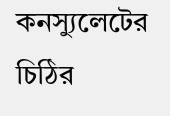কনস্যুলেটের চিঠির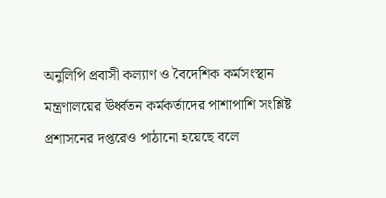অনুলিপি প্রবাসী কল্যাণ ও বৈদেশিক কর্মসংস্থান মন্ত্রণালয়ের ঊর্ধ্বতন কর্মকর্তাদের পাশাপাশি সংশ্লিষ্ট প্রশাসনের দপ্তরেও পাঠানো হয়েছে বলে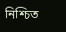নিশ্চিত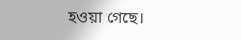হওয়া গেছে।